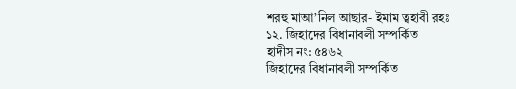শরহু মাআ’নিল আছার- ইমাম ত্বহাবী রহঃ
১২. জিহাদের বিধানাবলী সম্পর্কিত
হাদীস নং: ৫৪৬২
জিহাদের বিধানাবলী সম্পর্কিত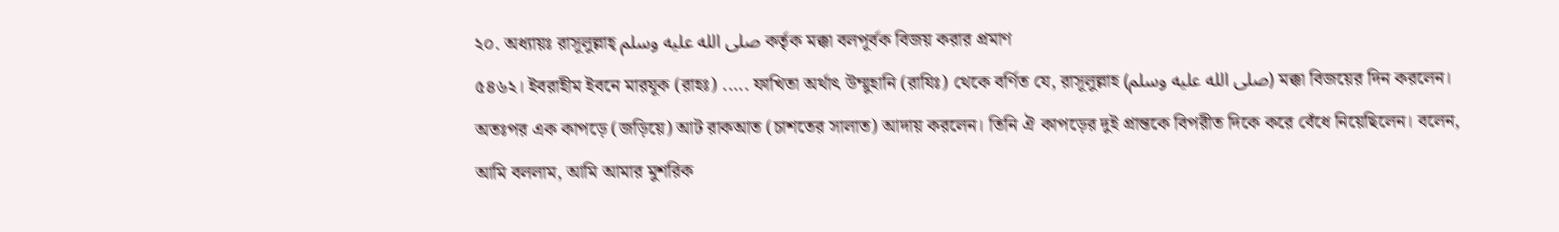২০. অধ্যায়ঃ রাসূলুল্লাহ্ صلى الله عليه وسلم কর্তৃক মক্কা বলপূর্বক বিজয় করার প্রমাণ
৫৪৬২। ইবরাহীম ইবনে মারযূক (রাহঃ) ..... ফাখিতা অর্থাৎ উম্মুহানি (রাযিঃ) থেকে বর্ণিত যে, রাসূলুল্লাহ (صلى الله عليه وسلم) মক্কা বিজয়ের দিন করলেন। অতঃপর এক কাপড়ে (জড়িয়ে) আট রাকআত (চাশতের সালাত) আদায় করলেন। তিনি ঐ কাপড়ের দুই প্রান্তকে বিপরীত দিকে করে বেঁধে নিয়েছিলেন। বলেন, আমি বললাম, আমি আমার মুশরিক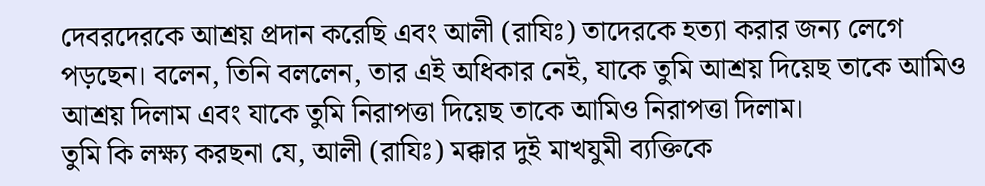দেবরদেরকে আশ্রয় প্রদান করেছি এবং আলী (রাযিঃ) তাদেরকে হত্যা করার জন্য লেগে পড়ছেন। বলেন, তিনি বললেন, তার এই অধিকার নেই, যাকে তুমি আশ্রয় দিয়েছ তাকে আমিও আশ্রয় দিলাম এবং যাকে তুমি নিরাপত্তা দিয়েছ তাকে আমিও নিরাপত্তা দিলাম।
তুমি কি লক্ষ্য করছনা যে, আলী (রাযিঃ) মক্কার দুই মাখযুমী ব্যক্তিকে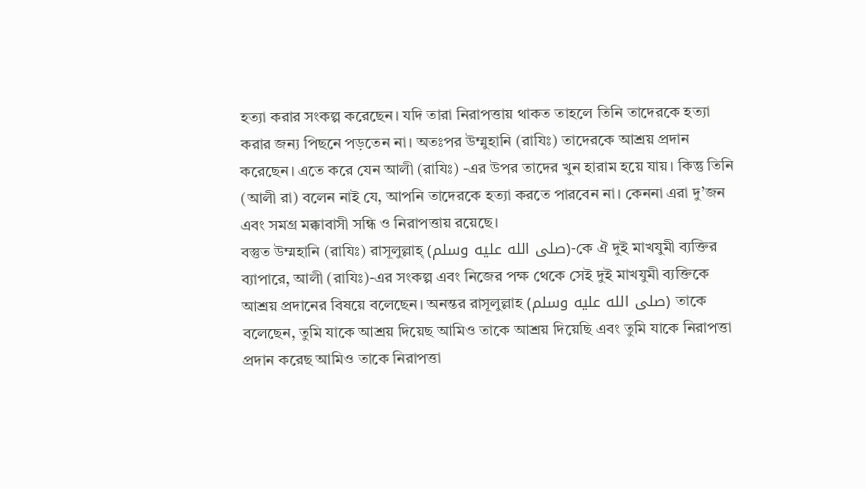হত্যা করার সংকল্প করেছেন। যদি তারা নিরাপত্তায় থাকত তাহলে তিনি তাদেরকে হত্যা করার জন্য পিছনে পড়তেন না। অতঃপর উম্মুহানি (রাযিঃ) তাদেরকে আশ্রয় প্রদান করেছেন। এতে করে যেন আলী (রাযিঃ) -এর উপর তাদের খুন হারাম হয়ে যায়। কিন্তু তিনি (আলী রা) বলেন নাই যে, আপনি তাদেরকে হত্যা করতে পারবেন না। কেননা এরা দু’জন এবং সমগ্র মক্কাবাসী সন্ধি ও নিরাপত্তায় রয়েছে।
বস্তুত উম্মহানি (রাযিঃ) রাসূলুল্লাহ্ (صلى الله عليه وسلم)-কে ঐ দুই মাখযুমী ব্যক্তির ব্যাপারে, আলী (রাযিঃ)-এর সংকল্প এবং নিজের পক্ষ থেকে সেই দুই মাখযুমী ব্যক্তিকে আশ্রয় প্রদানের বিষয়ে বলেছেন। অনন্তর রাসূলুল্লাহ (صلى الله عليه وسلم) তাকে বলেছেন, তুমি যাকে আশ্রয় দিয়েছ আমিও তাকে আশ্রয় দিয়েছি এবং তুমি যাকে নিরাপত্তা প্রদান করেছ আমিও তাকে নিরাপত্তা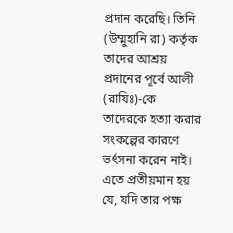প্রদান করেছি। তিনি (উম্মুহানি রা) কর্তৃক তাদের আশ্রয় প্রদানের পূর্বে আলী (রাযিঃ)-কে তাদেরকে হত্যা করার সংকল্পের কারণে ভর্ৎসনা করেন নাই। এতে প্রতীয়মান হয় যে, যদি তার পক্ষ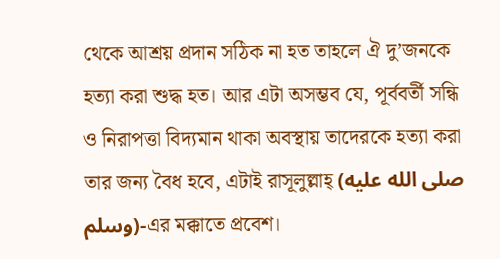থেকে আশ্রয় প্রদান সঠিক না হত তাহলে ঐ দু’জনকে হত্যা করা শুদ্ধ হত। আর এটা অসম্ভব যে, পূর্ববর্তী সন্ধি ও নিরাপত্তা বিদ্যমান থাকা অবস্থায় তাদেরকে হত্যা করা তার জন্য বৈধ হবে, এটাই রাসূলুল্লাহ্ (صلى الله عليه وسلم)-এর মক্কাতে প্রবেশ।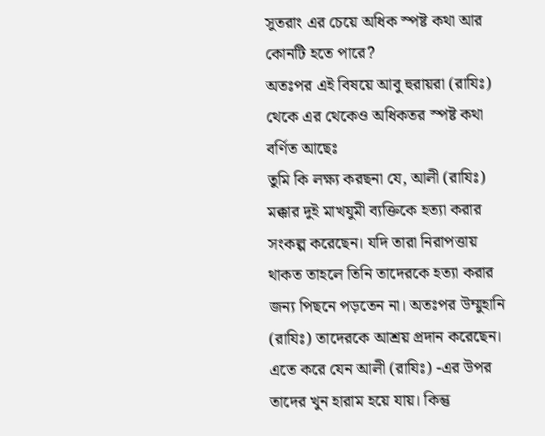সুতরাং এর চেয়ে অধিক স্পষ্ট কথা আর কোনটি হতে পারে?
অতঃপর এই বিষয়ে আবু হুরায়রা (রাযিঃ) থেকে এর থেকেও অধিকতর স্পষ্ট কথা বর্ণিত আছেঃ
তুমি কি লক্ষ্য করছনা যে, আলী (রাযিঃ) মক্কার দুই মাখযুমী ব্যক্তিকে হত্যা করার সংকল্প করেছেন। যদি তারা নিরাপত্তায় থাকত তাহলে তিনি তাদেরকে হত্যা করার জন্য পিছনে পড়তেন না। অতঃপর উম্মুহানি (রাযিঃ) তাদেরকে আশ্রয় প্রদান করেছেন। এতে করে যেন আলী (রাযিঃ) -এর উপর তাদের খুন হারাম হয়ে যায়। কিন্তু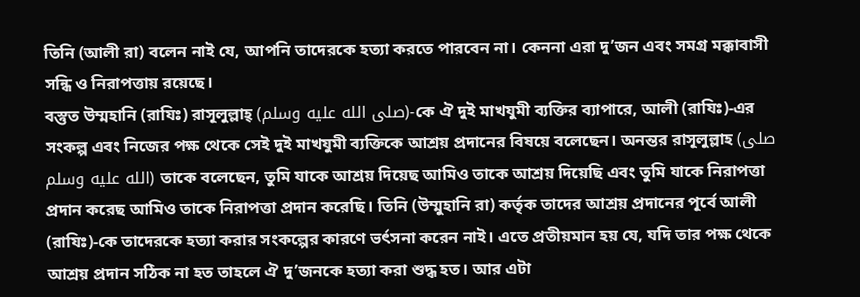তিনি (আলী রা) বলেন নাই যে, আপনি তাদেরকে হত্যা করতে পারবেন না। কেননা এরা দু’জন এবং সমগ্র মক্কাবাসী সন্ধি ও নিরাপত্তায় রয়েছে।
বস্তুত উম্মহানি (রাযিঃ) রাসূলুল্লাহ্ (صلى الله عليه وسلم)-কে ঐ দুই মাখযুমী ব্যক্তির ব্যাপারে, আলী (রাযিঃ)-এর সংকল্প এবং নিজের পক্ষ থেকে সেই দুই মাখযুমী ব্যক্তিকে আশ্রয় প্রদানের বিষয়ে বলেছেন। অনন্তর রাসূলুল্লাহ (صلى الله عليه وسلم) তাকে বলেছেন, তুমি যাকে আশ্রয় দিয়েছ আমিও তাকে আশ্রয় দিয়েছি এবং তুমি যাকে নিরাপত্তা প্রদান করেছ আমিও তাকে নিরাপত্তা প্রদান করেছি। তিনি (উম্মুহানি রা) কর্তৃক তাদের আশ্রয় প্রদানের পূর্বে আলী (রাযিঃ)-কে তাদেরকে হত্যা করার সংকল্পের কারণে ভর্ৎসনা করেন নাই। এতে প্রতীয়মান হয় যে, যদি তার পক্ষ থেকে আশ্রয় প্রদান সঠিক না হত তাহলে ঐ দু’জনকে হত্যা করা শুদ্ধ হত। আর এটা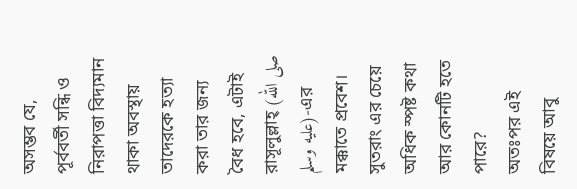অসম্ভব যে, পূর্ববর্তী সন্ধি ও নিরাপত্তা বিদ্যমান থাকা অবস্থায় তাদেরকে হত্যা করা তার জন্য বৈধ হবে, এটাই রাসূলুল্লাহ্ (صلى الله عليه وسلم)-এর মক্কাতে প্রবেশ। সুতরাং এর চেয়ে অধিক স্পষ্ট কথা আর কোনটি হতে পারে?
অতঃপর এই বিষয়ে আবু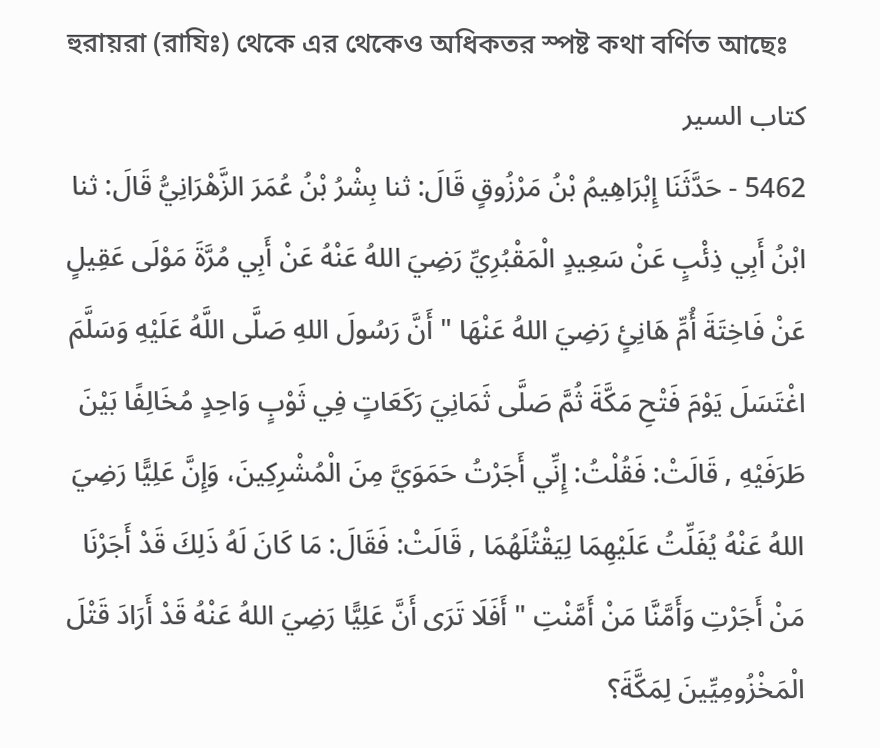হুরায়রা (রাযিঃ) থেকে এর থেকেও অধিকতর স্পষ্ট কথা বর্ণিত আছেঃ
كتاب السير
5462 - حَدَّثَنَا إِبْرَاهِيمُ بْنُ مَرْزُوقٍ قَالَ: ثنا بِشْرُ بْنُ عُمَرَ الزَّهْرَانِيُّ قَالَ: ثنا ابْنُ أَبِي ذِئْبٍ عَنْ سَعِيدٍ الْمَقْبُرِيِّ رَضِيَ اللهُ عَنْهُ عَنْ أَبِي مُرَّةَ مَوْلَى عَقِيلٍ عَنْ فَاخِتَةَ أُمِّ هَانِئٍ رَضِيَ اللهُ عَنْهَا " أَنَّ رَسُولَ اللهِ صَلَّى اللَّهُ عَلَيْهِ وَسَلَّمَ اغْتَسَلَ يَوْمَ فَتْحِ مَكَّةَ ثُمَّ صَلَّى ثَمَانِيَ رَكَعَاتٍ فِي ثَوْبٍ وَاحِدٍ مُخَالِفًا بَيْنَ طَرَفَيْهِ , قَالَتْ: فَقُلْتُ: إِنِّي أَجَرْتُ حَمَوَيَّ مِنَ الْمُشْرِكِينَ، وَإِنَّ عَلِيًّا رَضِيَ اللهُ عَنْهُ يُفَلِّتُ عَلَيْهِمَا لِيَقْتُلَهُمَا , قَالَتْ: فَقَالَ: مَا كَانَ لَهُ ذَلِكَ قَدْ أَجَرْنَا مَنْ أَجَرْتِ وَأَمَّنَّا مَنْ أَمَّنْتِ " أَفَلَا تَرَى أَنَّ عَلِيًّا رَضِيَ اللهُ عَنْهُ قَدْ أَرَادَ قَتْلَ الْمَخْزُومِيِّينَ لِمَكَّةَ؟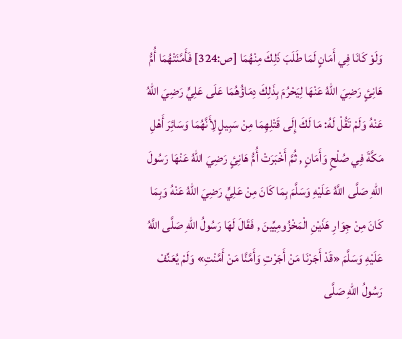وَلَوْ كَانَا فِي أَمَانٍ لَمَا طَلَبَ ذَلِكَ مِنْهُمَا [ص:324] فَأَمَّنَتْهُمَا أُمُّ هَانِئٍ رَضِيَ اللهُ عَنْهَا لِيَحْرُمَ بِذَلِكَ دِمَاؤُهُمَا عَلَى عَلِيٍّ رَضِيَ اللهُ عَنْهُ وَلَمْ تَقُلْ لَهُ: مَا لَكَ إِلَى قَتْلِهِمَا مِنْ سَبِيلٍ لِأَنَّهُمَا وَسَائِرَ أَهْلِ مَكَّةَ فِي صُلْحٍ وَأَمَانٍ , ثُمَّ أَخْبَرَتْ أُمُّ هَانِئٍ رَضِيَ اللهُ عَنْهَا رَسُولَ اللهِ صَلَّى اللَّهُ عَلَيْهِ وَسَلَّمَ بِمَا كَانَ مِنْ عَلِيٍّ رَضِيَ اللهُ عَنْهُ وَبِمَا كَانَ مِنْ جِوَارِ هَذَيْنِ الْمَخْزُومِيِّينَ , فَقَالَ لَهَا رَسُولُ اللهِ صَلَّى اللَّهُ عَلَيْهِ وَسَلَّمَ «قَدْ أَجَرْنَا مَنْ أَجَرْتِ وَأَمَّنَّا مَنْ أَمَّنْتِ» وَلَمْ يُعَنِّفْ رَسُولُ اللهِ صَلَّى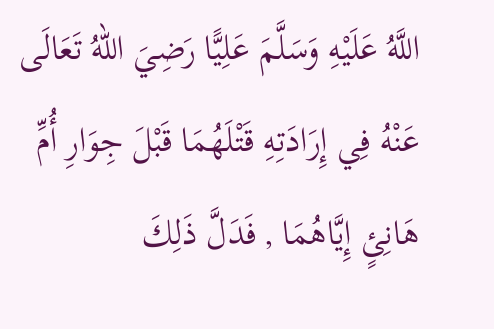اللَّهُ عَلَيْهِ وَسَلَّمَ عَلِيًّا رَضِيَ اللهُ تَعَالَى عَنْهُ فِي إِرَادَتِهِ قَتْلَهُمَا قَبْلَ جِوَارِ أُمِّ هَانِئٍ إِيَّاهُمَا , فَدَلَّ ذَلِكَ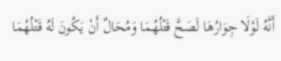أَنَّهُ لَوْلَا جِوَارُهَا لَصَحَّ قَتْلُهُمَا وَمُحَالٌ أَنْ يَكُونَ لَهُ قَتْلُهُمَا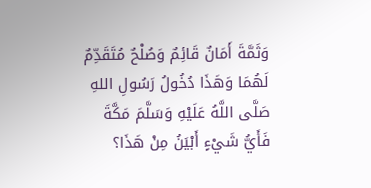وَثَمَّةَ أَمَانٌ قَائِمٌ وَصُلْحٌ مُتَقَدِّمٌ لَهُمَا وَهَذَا دُخُولُ رَسُولِ اللهِ صَلَّى اللَّهُ عَلَيْهِ وَسَلَّمَ مَكَّةَ فَأَيُّ شَيْءٍ أَبْيَنُ مِنْ هَذَا؟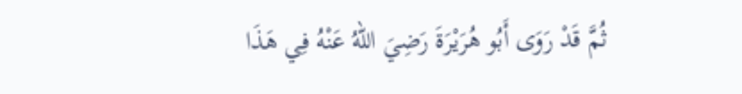ثُمَّ قَدْ رَوَى أَبُو هُرَيْرَةَ رَضِيَ اللهُ عَنْهُ فِي هَذَا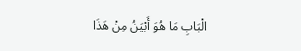الْبَابِ مَا هُوَ أَبْيَنُ مِنْ هَذَا